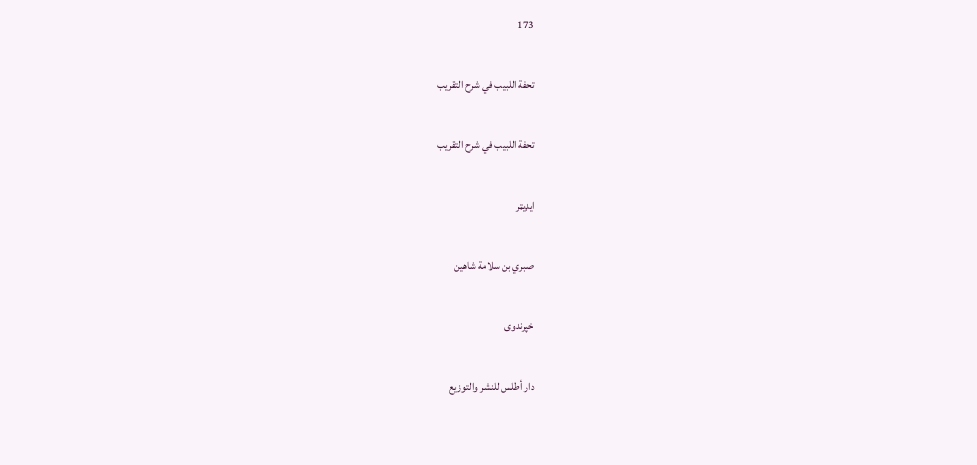173

تحفة اللبيب في شرح التقريب

تحفة اللبيب في شرح التقريب

ایډیټر

صبري بن سلامة شاهين

خپرندوی

دار أطلس للنشر والتوزيع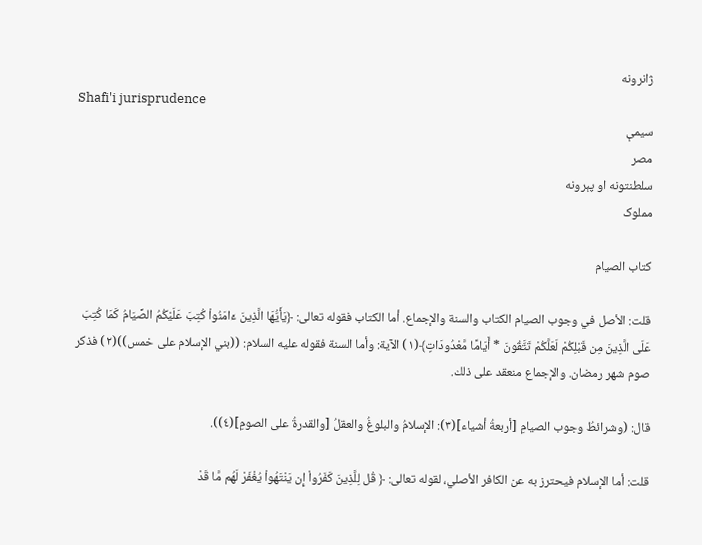ژانرونه
Shafi'i jurisprudence
سیمې
مصر
سلطنتونه او پېرونه
مملوک

كتاب الصيام

قلت: الأصل في وجوب الصيام الكتاب والسنة والإجماع. أما الكتاب فقوله تعالى: ﴿يَأَيُّهَا الَّذِينَ ءَامَنُواْ كُتِبَ عَلَيْكُمُ الصِّيَامُ كَمَا كُتِبَ عَلَى الَّذِينَ مِن قَبْلِكُمْ لَعَلَّكُمْ تَتَّقُونَ * أَيَامًا مَّعْدُودَاتٍ﴾(١) الآية: وأما السنة فقوله عليه السلام: ((بني الإسلام على خمس))(٢) فذكر صوم شهر رمضان. والإجماع منعقد على ذلك.

قال: (وشرائطُ وجوب الصيامِ [أربعةُ أشياء](٣): الإسلامُ والبلوغُ والعقلُ [والقدرةُ على الصومِ](٤)).

قلت: أما الإسلام فيحترز به عن الكافر الأصلي، لقوله تعالى: ﴿ قُل لِلَّذِينَ كَفَرُواْ إِن يَنْتَهُواْ يُغْفَرْ لَهُم مَّا قَدْ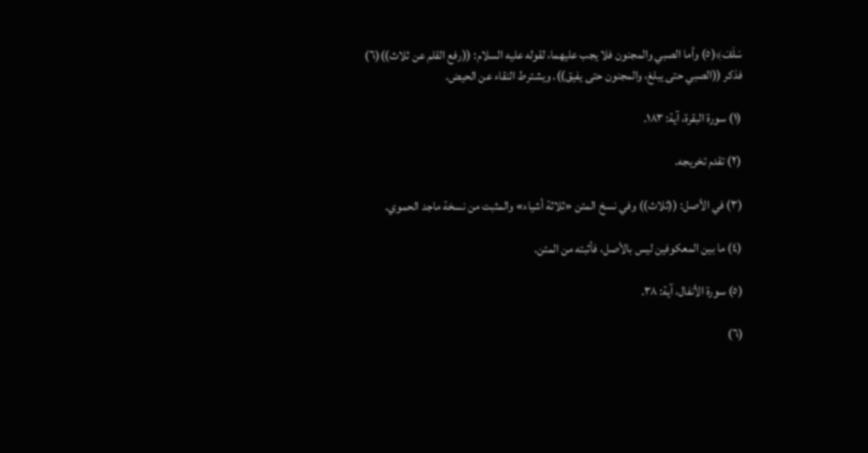سَلَفَ﴾(٥) وأما الصبي والمجنون فلا يجب عليهما، لقوله عليه السلام: ((رفع القلم عن ثلاث))(٦) فذكر ((الصبي حتى يبلغ، والمجنون حتى يفيق)). ويشترط النقاء عن الحيض.

(١) سورة البقرة، آية: ١٨٣.

(٢) تقدم تخريجه.

(٣) في الأصل: ((ثلاث)) وفي نسخ المتن «ثلاثة أشياء» والمثبت من نسخة ماجد الحموي.

(٤) ما بين المعكوفين ليس بالأصل، فأثبته من المتن.

(٥) سورة الأنفال، آية: ٣٨.

(٦)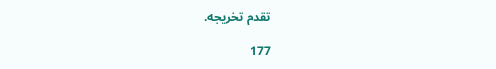تقدم تخريجه.

177